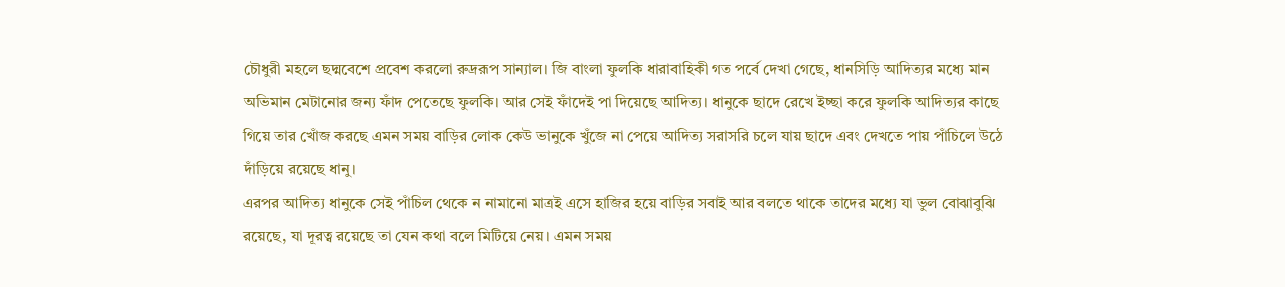চৌধুরী মহলে ছদ্মবেশে প্রবেশ করলো রুদ্ররূপ সান্যাল। জি বাংলা ফুলকি ধারাবাহিকী গত পর্বে দেখা গেছে, ধানসিড়ি আদিত্যর মধ্যে মান অভিমান মেটানোর জন্য ফাঁদ পেতেছে ফুলকি। আর সেই ফাঁদেই পা দিয়েছে আদিত্য। ধানুকে ছাদে রেখে ইচ্ছা করে ফুলকি আদিত্যর কাছে গিয়ে তার খোঁজ করছে এমন সময় বাড়ির লোক কেউ ভানুকে খুঁজে না পেয়ে আদিত্য সরাসরি চলে যায় ছাদে এবং দেখতে পায় পাঁচিলে উঠে দাঁড়িয়ে রয়েছে ধানু।
এরপর আদিত্য ধানুকে সেই পাঁচিল থেকে ন নামানো মাত্রই এসে হাজির হয়ে বাড়ির সবাই আর বলতে থাকে তাদের মধ্যে যা ভুল বোঝাবুঝি রয়েছে, যা দূরত্ব রয়েছে তা যেন কথা বলে মিটিয়ে নেয়। এমন সময়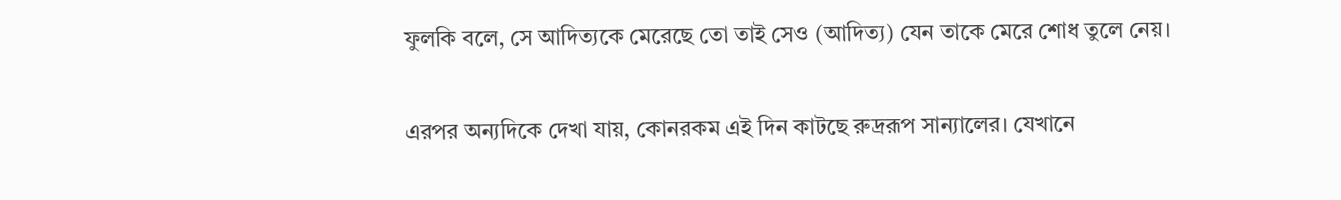ফুলকি বলে, সে আদিত্যকে মেরেছে তো তাই সেও (আদিত্য) যেন তাকে মেরে শোধ তুলে নেয়।

এরপর অন্যদিকে দেখা যায়, কোনরকম এই দিন কাটছে রুদ্ররূপ সান্যালের। যেখানে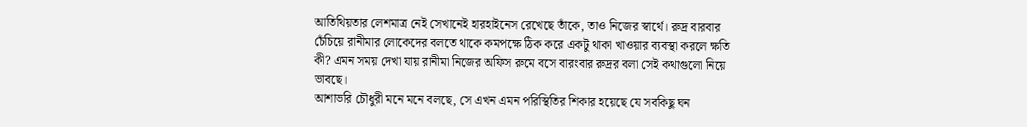আতিথিয়তার লেশমাত্র নেই সেখানেই হারহাইনেস রেখেছে তাঁকে, তাও নিজের স্বার্থে। রুদ্র বারবার চেঁচিয়ে রানীমার লোকেদের বলতে থাকে কমপক্ষে ঠিক করে একটু থাকা খাওয়ার ব্যবস্থা করলে ক্ষতি কী? এমন সময় দেখা যায় রানীমা নিজের অফিস রুমে বসে বারংবার রুদ্রর বলা সেই কথাগুলো নিয়ে ভাবছে।
আশাভরি চৌধুরী মনে মনে বলছে, সে এখন এমন পরিস্থিতির শিকার হয়েছে যে সবকিছু ঘন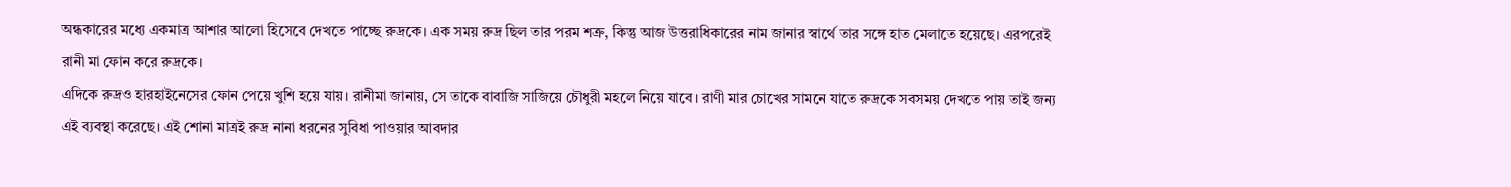অন্ধকারের মধ্যে একমাত্র আশার আলো হিসেবে দেখতে পাচ্ছে রুদ্রকে। এক সময় রুদ্র ছিল তার পরম শত্রু, কিন্তু আজ উত্তরাধিকারের নাম জানার স্বার্থে তার সঙ্গে হাত মেলাতে হয়েছে। এরপরেই রানী মা ফোন করে রুদ্রকে।
এদিকে রুদ্রও হারহাইনেসের ফোন পেয়ে খুশি হয়ে যায়। রানীমা জানায়, সে তাকে বাবাজি সাজিয়ে চৌধুরী মহলে নিয়ে যাবে। রাণী মার চোখের সামনে যাতে রুদ্রকে সবসময় দেখতে পায় তাই জন্য এই ব্যবস্থা করেছে। এই শোনা মাত্রই রুদ্র নানা ধরনের সুবিধা পাওয়ার আবদার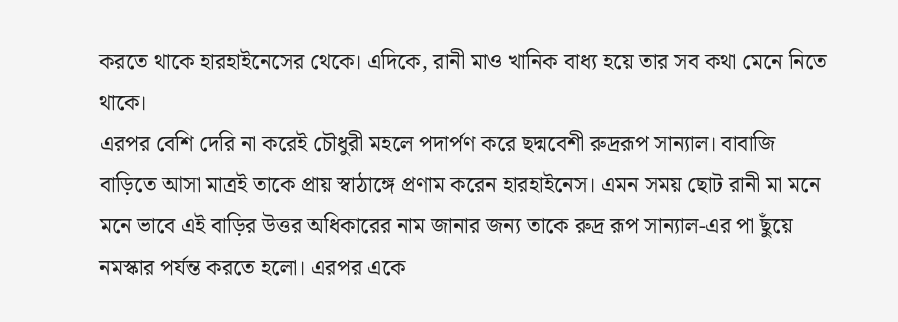করতে থাকে হারহাইনেসের থেকে। এদিকে, রানী মাও খানিক বাধ্য হয়ে তার সব কথা মেনে নিতে থাকে।
এরপর বেশি দেরি না করেই চৌধুরী মহলে পদার্পণ করে ছদ্মবেশী রুদ্ররূপ সান্যাল। বাবাজি বাড়িতে আসা মাত্রই তাকে প্রায় স্বাঠাঙ্গে প্রণাম করেন হারহাইনেস। এমন সময় ছোট রানী মা মনে মনে ভাবে এই বাড়ির উত্তর অধিকারের নাম জানার জন্য তাকে রুদ্র রূপ সান্যাল-এর পা ছুঁয়ে নমস্কার পর্যন্ত করতে হলো। এরপর একে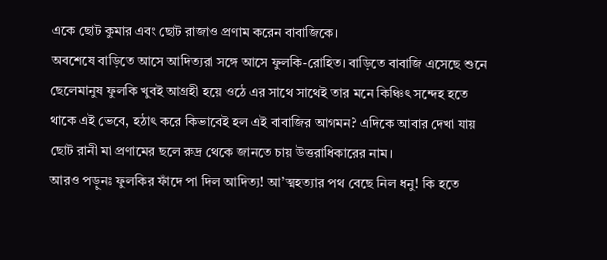একে ছোট কুমার এবং ছোট রাজাও প্রণাম করেন বাবাজিকে।
অবশেষে বাড়িতে আসে আদিত্যরা সঙ্গে আসে ফুলকি-রোহিত। বাড়িতে বাবাজি এসেছে শুনে ছেলেমানুষ ফুলকি খুবই আগ্রহী হয়ে ওঠে এর সাথে সাথেই তার মনে কিঞ্চিৎ সন্দেহ হতে থাকে এই ভেবে, হঠাৎ করে কিভাবেই হল এই বাবাজির আগমন? এদিকে আবার দেখা যায় ছোট রানী মা প্রণামের ছলে রুদ্র থেকে জানতে চায় উত্তরাধিকারের নাম।
আরও পড়ুনঃ ফুলকির ফাঁদে পা দিল আদিত্য! আ’ত্মহত্যার পথ বেছে নিল ধনু! কি হতে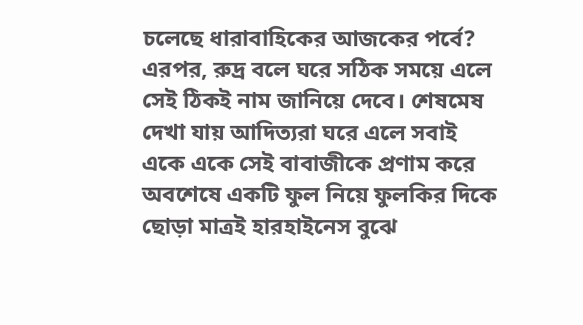চলেছে ধারাবাহিকের আজকের পর্বে?
এরপর, রুদ্র বলে ঘরে সঠিক সময়ে এলে সেই ঠিকই নাম জানিয়ে দেবে। শেষমেষ দেখা যায় আদিত্যরা ঘরে এলে সবাই একে একে সেই বাবাজীকে প্রণাম করে অবশেষে একটি ফুল নিয়ে ফুলকির দিকে ছোড়া মাত্রই হারহাইনেস বুঝে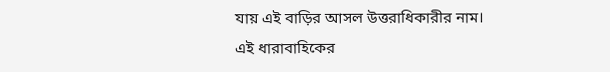যায় এই বাড়ির আসল উত্তরাধিকারীর নাম।
এই ধারাবাহিকের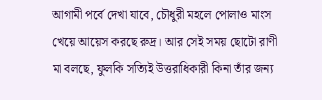আগামী পর্বে দেখা যাবে, চৌধুরী মহলে পোলাও মাংস খেয়ে আয়েস করছে রুদ্র। আর সেই সময় ছোটো রাণী মা বলছে, ফুলকি সত্যিই উত্তরাধিকারী কিনা তাঁর জন্য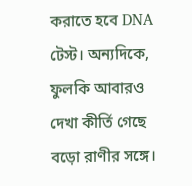করাতে হবে DNA টেস্ট। অন্যদিকে, ফুলকি আবারও দেখা কীর্তি গেছে বড়ো রাণীর সঙ্গে।